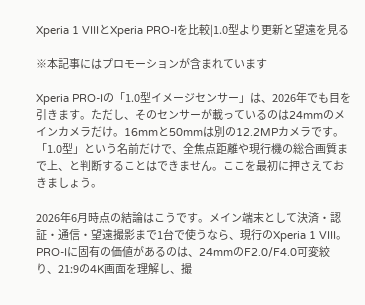Xperia 1 VIIIとXperia PRO-Iを比較|1.0型より更新と望遠を見る

※本記事にはプロモーションが含まれています

Xperia PRO-Iの「1.0型イメージセンサー」は、2026年でも目を引きます。ただし、そのセンサーが載っているのは24mmのメインカメラだけ。16mmと50mmは別の12.2MPカメラです。「1.0型」という名前だけで、全焦点距離や現行機の総合画質まで上、と判断することはできません。ここを最初に押さえておきましょう。

2026年6月時点の結論はこうです。メイン端末として決済・認証・通信・望遠撮影まで1台で使うなら、現行のXperia 1 VIII。PRO-Iに固有の価値があるのは、24mmのF2.0/F4.0可変絞り、21:9の4K画面を理解し、撮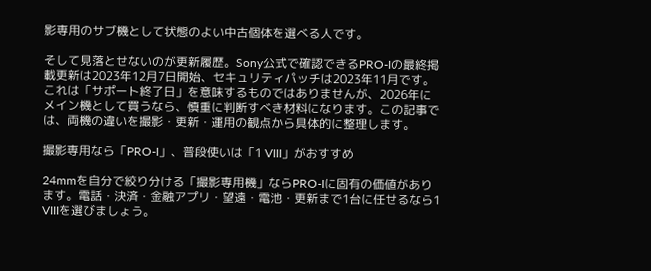影専用のサブ機として状態のよい中古個体を選べる人です。

そして見落とせないのが更新履歴。Sony公式で確認できるPRO-Iの最終掲載更新は2023年12月7日開始、セキュリティパッチは2023年11月です。これは「サポート終了日」を意味するものではありませんが、2026年にメイン機として買うなら、慎重に判断すべき材料になります。この記事では、両機の違いを撮影・更新・運用の観点から具体的に整理します。

撮影専用なら「PRO-I」、普段使いは「1 VIII」がおすすめ

24mmを自分で絞り分ける「撮影専用機」ならPRO-Iに固有の価値があります。電話・決済・金融アプリ・望遠・電池・更新まで1台に任せるなら1 VIIIを選びましょう。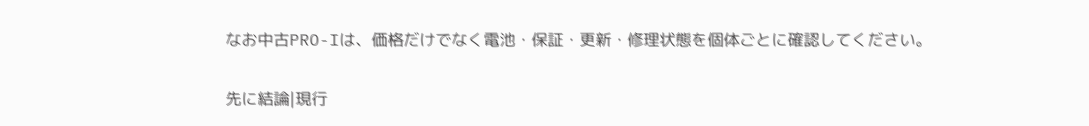なお中古PRO-Iは、価格だけでなく電池・保証・更新・修理状態を個体ごとに確認してください。

先に結論|現行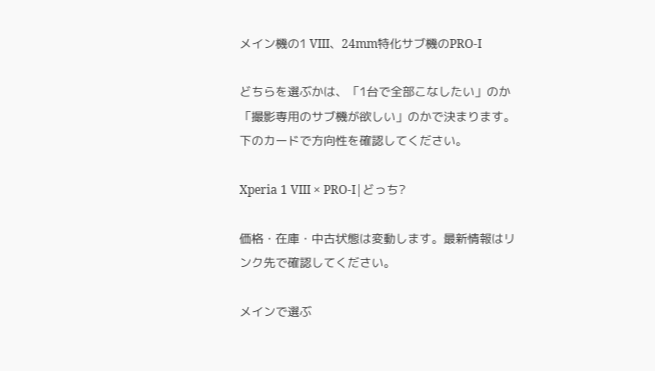メイン機の1 VIII、24mm特化サブ機のPRO-I

どちらを選ぶかは、「1台で全部こなしたい」のか「撮影専用のサブ機が欲しい」のかで決まります。下のカードで方向性を確認してください。

Xperia 1 VIII × PRO-I|どっち?

価格・在庫・中古状態は変動します。最新情報はリンク先で確認してください。

メインで選ぶ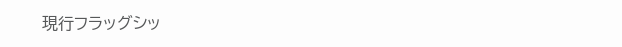現行フラッグシッ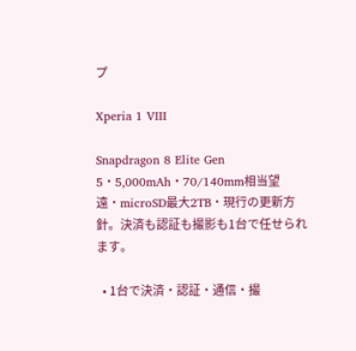プ

Xperia 1 VIII

Snapdragon 8 Elite Gen 5・5,000mAh・70/140mm相当望遠・microSD最大2TB・現行の更新方針。決済も認証も撮影も1台で任せられます。

  • 1台で決済・認証・通信・撮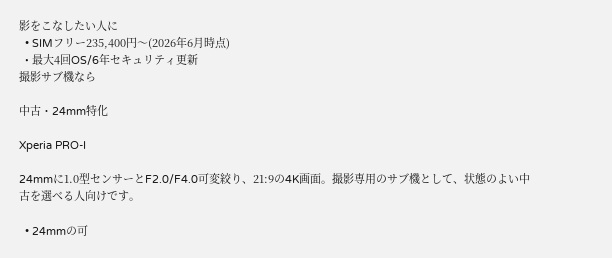影をこなしたい人に
  • SIMフリー235,400円〜(2026年6月時点)
  • 最大4回OS/6年セキュリティ更新
撮影サブ機なら

中古・24mm特化

Xperia PRO-I

24mmに1.0型センサーとF2.0/F4.0可変絞り、21:9の4K画面。撮影専用のサブ機として、状態のよい中古を選べる人向けです。

  • 24mmの可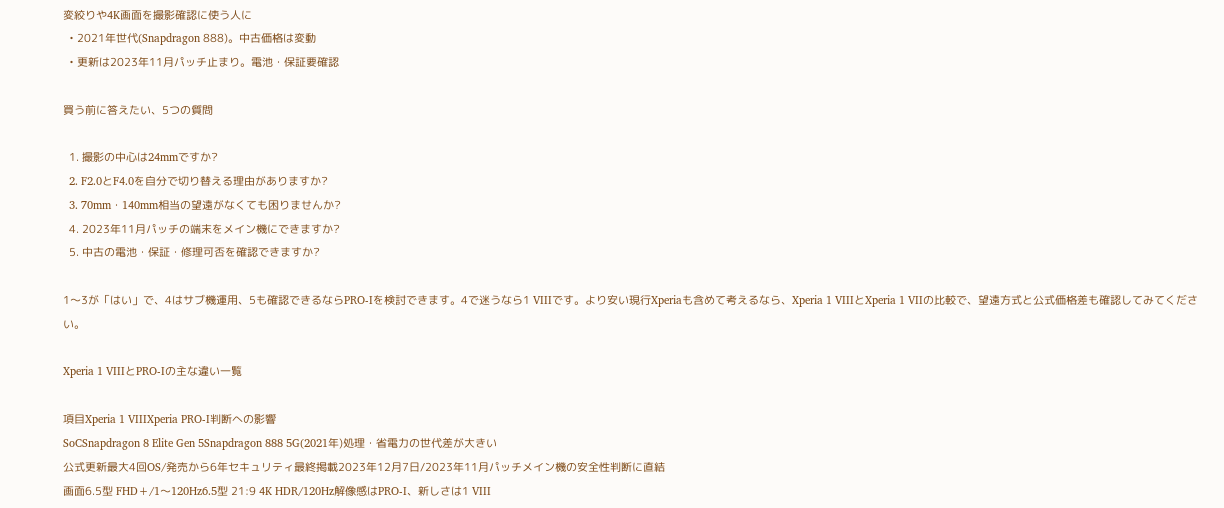変絞りや4K画面を撮影確認に使う人に
  • 2021年世代(Snapdragon 888)。中古価格は変動
  • 更新は2023年11月パッチ止まり。電池・保証要確認

買う前に答えたい、5つの質問

  1. 撮影の中心は24mmですか?
  2. F2.0とF4.0を自分で切り替える理由がありますか?
  3. 70mm・140mm相当の望遠がなくても困りませんか?
  4. 2023年11月パッチの端末をメイン機にできますか?
  5. 中古の電池・保証・修理可否を確認できますか?

1〜3が「はい」で、4はサブ機運用、5も確認できるならPRO-Iを検討できます。4で迷うなら1 VIIIです。より安い現行Xperiaも含めて考えるなら、Xperia 1 VIIIとXperia 1 VIIの比較で、望遠方式と公式価格差も確認してみてください。

Xperia 1 VIIIとPRO-Iの主な違い一覧

項目Xperia 1 VIIIXperia PRO-I判断への影響
SoCSnapdragon 8 Elite Gen 5Snapdragon 888 5G(2021年)処理・省電力の世代差が大きい
公式更新最大4回OS/発売から6年セキュリティ最終掲載2023年12月7日/2023年11月パッチメイン機の安全性判断に直結
画面6.5型 FHD+/1〜120Hz6.5型 21:9 4K HDR/120Hz解像感はPRO-I、新しさは1 VIII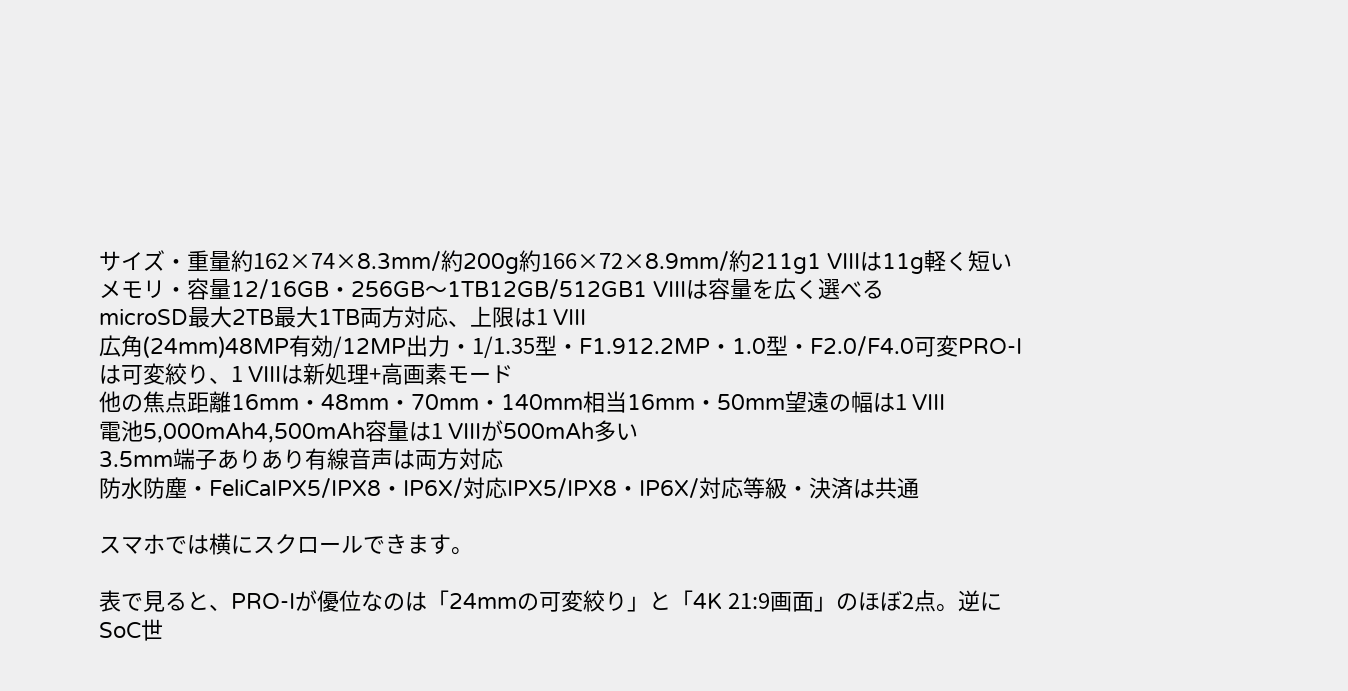サイズ・重量約162×74×8.3mm/約200g約166×72×8.9mm/約211g1 VIIIは11g軽く短い
メモリ・容量12/16GB・256GB〜1TB12GB/512GB1 VIIIは容量を広く選べる
microSD最大2TB最大1TB両方対応、上限は1 VIII
広角(24mm)48MP有効/12MP出力・1/1.35型・F1.912.2MP・1.0型・F2.0/F4.0可変PRO-Iは可変絞り、1 VIIIは新処理+高画素モード
他の焦点距離16mm・48mm・70mm・140mm相当16mm・50mm望遠の幅は1 VIII
電池5,000mAh4,500mAh容量は1 VIIIが500mAh多い
3.5mm端子ありあり有線音声は両方対応
防水防塵・FeliCaIPX5/IPX8・IP6X/対応IPX5/IPX8・IP6X/対応等級・決済は共通

スマホでは横にスクロールできます。

表で見ると、PRO-Iが優位なのは「24mmの可変絞り」と「4K 21:9画面」のほぼ2点。逆にSoC世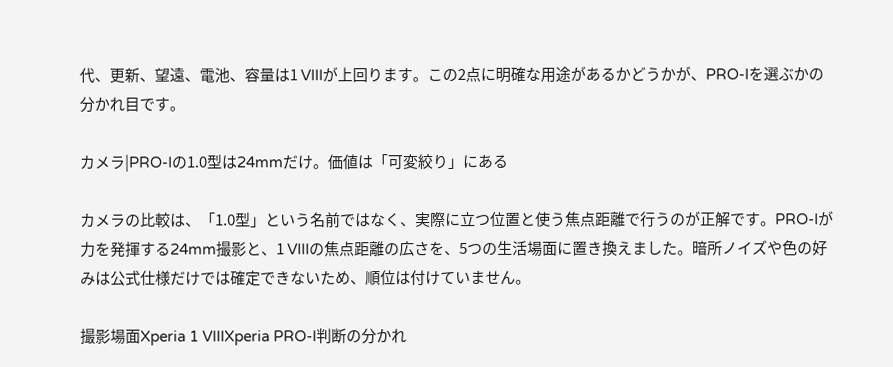代、更新、望遠、電池、容量は1 VIIIが上回ります。この2点に明確な用途があるかどうかが、PRO-Iを選ぶかの分かれ目です。

カメラ|PRO-Iの1.0型は24mmだけ。価値は「可変絞り」にある

カメラの比較は、「1.0型」という名前ではなく、実際に立つ位置と使う焦点距離で行うのが正解です。PRO-Iが力を発揮する24mm撮影と、1 VIIIの焦点距離の広さを、5つの生活場面に置き換えました。暗所ノイズや色の好みは公式仕様だけでは確定できないため、順位は付けていません。

撮影場面Xperia 1 VIIIXperia PRO-I判断の分かれ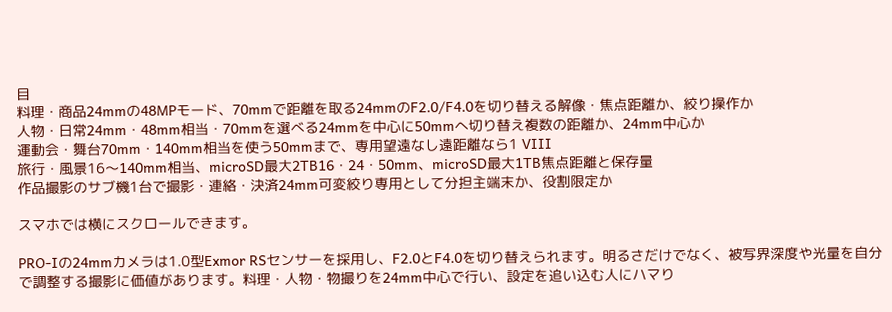目
料理・商品24mmの48MPモード、70mmで距離を取る24mmのF2.0/F4.0を切り替える解像・焦点距離か、絞り操作か
人物・日常24mm・48mm相当・70mmを選べる24mmを中心に50mmへ切り替え複数の距離か、24mm中心か
運動会・舞台70mm・140mm相当を使う50mmまで、専用望遠なし遠距離なら1 VIII
旅行・風景16〜140mm相当、microSD最大2TB16・24・50mm、microSD最大1TB焦点距離と保存量
作品撮影のサブ機1台で撮影・連絡・決済24mm可変絞り専用として分担主端末か、役割限定か

スマホでは横にスクロールできます。

PRO-Iの24mmカメラは1.0型Exmor RSセンサーを採用し、F2.0とF4.0を切り替えられます。明るさだけでなく、被写界深度や光量を自分で調整する撮影に価値があります。料理・人物・物撮りを24mm中心で行い、設定を追い込む人にハマり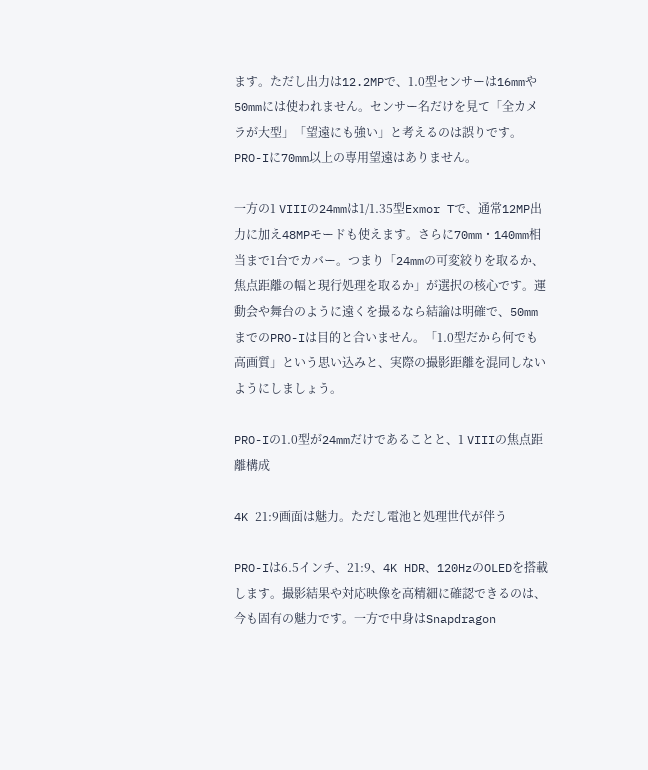ます。ただし出力は12.2MPで、1.0型センサーは16mmや50mmには使われません。センサー名だけを見て「全カメラが大型」「望遠にも強い」と考えるのは誤りです。PRO-Iに70mm以上の専用望遠はありません。

一方の1 VIIIの24mmは1/1.35型Exmor Tで、通常12MP出力に加え48MPモードも使えます。さらに70mm・140mm相当まで1台でカバー。つまり「24mmの可変絞りを取るか、焦点距離の幅と現行処理を取るか」が選択の核心です。運動会や舞台のように遠くを撮るなら結論は明確で、50mmまでのPRO-Iは目的と合いません。「1.0型だから何でも高画質」という思い込みと、実際の撮影距離を混同しないようにしましょう。

PRO-Iの1.0型が24mmだけであることと、1 VIIIの焦点距離構成

4K 21:9画面は魅力。ただし電池と処理世代が伴う

PRO-Iは6.5インチ、21:9、4K HDR、120HzのOLEDを搭載します。撮影結果や対応映像を高精細に確認できるのは、今も固有の魅力です。一方で中身はSnapdragon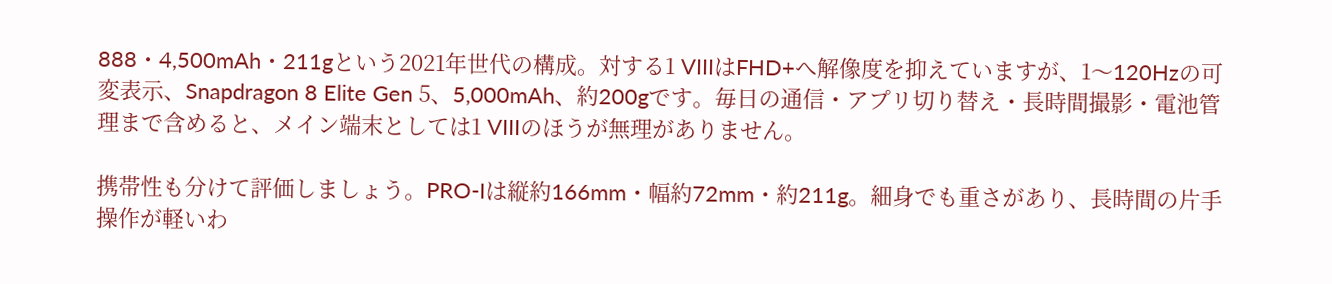888・4,500mAh・211gという2021年世代の構成。対する1 VIIIはFHD+へ解像度を抑えていますが、1〜120Hzの可変表示、Snapdragon 8 Elite Gen 5、5,000mAh、約200gです。毎日の通信・アプリ切り替え・長時間撮影・電池管理まで含めると、メイン端末としては1 VIIIのほうが無理がありません。

携帯性も分けて評価しましょう。PRO-Iは縦約166mm・幅約72mm・約211g。細身でも重さがあり、長時間の片手操作が軽いわ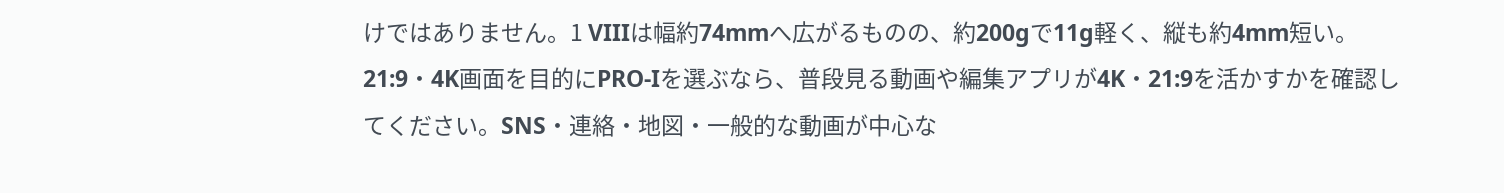けではありません。1 VIIIは幅約74mmへ広がるものの、約200gで11g軽く、縦も約4mm短い。21:9・4K画面を目的にPRO-Iを選ぶなら、普段見る動画や編集アプリが4K・21:9を活かすかを確認してください。SNS・連絡・地図・一般的な動画が中心な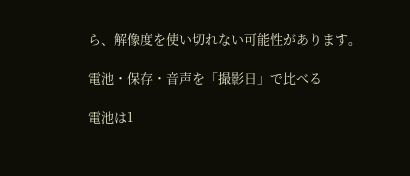ら、解像度を使い切れない可能性があります。

電池・保存・音声を「撮影日」で比べる

電池は1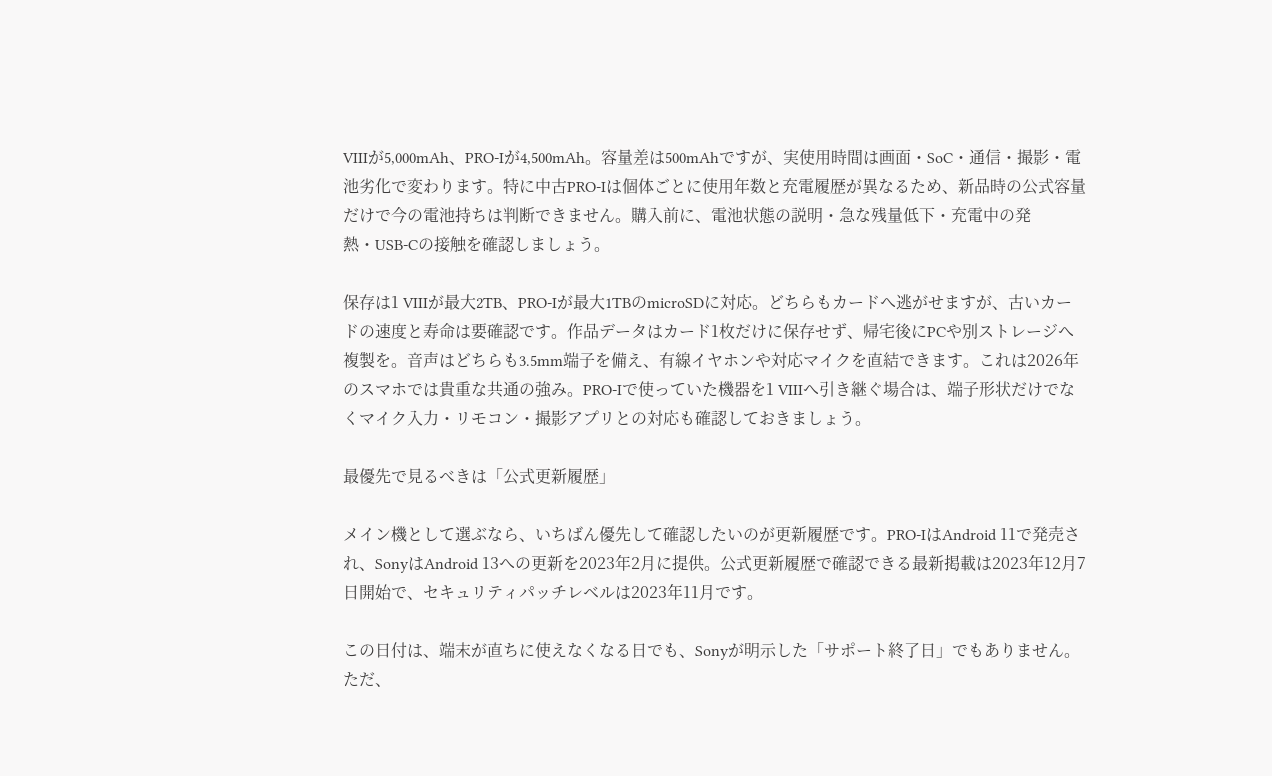VIIIが5,000mAh、PRO-Iが4,500mAh。容量差は500mAhですが、実使用時間は画面・SoC・通信・撮影・電池劣化で変わります。特に中古PRO-Iは個体ごとに使用年数と充電履歴が異なるため、新品時の公式容量だけで今の電池持ちは判断できません。購入前に、電池状態の説明・急な残量低下・充電中の発熱・USB-Cの接触を確認しましょう。

保存は1 VIIIが最大2TB、PRO-Iが最大1TBのmicroSDに対応。どちらもカードへ逃がせますが、古いカードの速度と寿命は要確認です。作品データはカード1枚だけに保存せず、帰宅後にPCや別ストレージへ複製を。音声はどちらも3.5mm端子を備え、有線イヤホンや対応マイクを直結できます。これは2026年のスマホでは貴重な共通の強み。PRO-Iで使っていた機器を1 VIIIへ引き継ぐ場合は、端子形状だけでなくマイク入力・リモコン・撮影アプリとの対応も確認しておきましょう。

最優先で見るべきは「公式更新履歴」

メイン機として選ぶなら、いちばん優先して確認したいのが更新履歴です。PRO-IはAndroid 11で発売され、SonyはAndroid 13への更新を2023年2月に提供。公式更新履歴で確認できる最新掲載は2023年12月7日開始で、セキュリティパッチレベルは2023年11月です。

この日付は、端末が直ちに使えなくなる日でも、Sonyが明示した「サポート終了日」でもありません。ただ、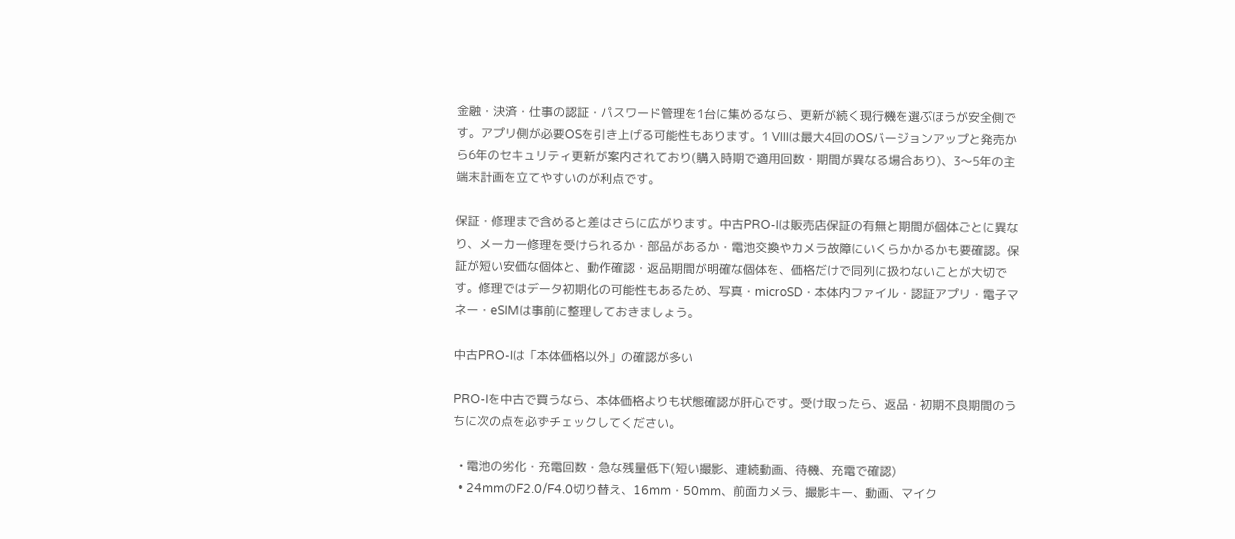金融・決済・仕事の認証・パスワード管理を1台に集めるなら、更新が続く現行機を選ぶほうが安全側です。アプリ側が必要OSを引き上げる可能性もあります。1 VIIIは最大4回のOSバージョンアップと発売から6年のセキュリティ更新が案内されており(購入時期で適用回数・期間が異なる場合あり)、3〜5年の主端末計画を立てやすいのが利点です。

保証・修理まで含めると差はさらに広がります。中古PRO-Iは販売店保証の有無と期間が個体ごとに異なり、メーカー修理を受けられるか・部品があるか・電池交換やカメラ故障にいくらかかるかも要確認。保証が短い安価な個体と、動作確認・返品期間が明確な個体を、価格だけで同列に扱わないことが大切です。修理ではデータ初期化の可能性もあるため、写真・microSD・本体内ファイル・認証アプリ・電子マネー・eSIMは事前に整理しておきましょう。

中古PRO-Iは「本体価格以外」の確認が多い

PRO-Iを中古で買うなら、本体価格よりも状態確認が肝心です。受け取ったら、返品・初期不良期間のうちに次の点を必ずチェックしてください。

  • 電池の劣化・充電回数・急な残量低下(短い撮影、連続動画、待機、充電で確認)
  • 24mmのF2.0/F4.0切り替え、16mm・50mm、前面カメラ、撮影キー、動画、マイク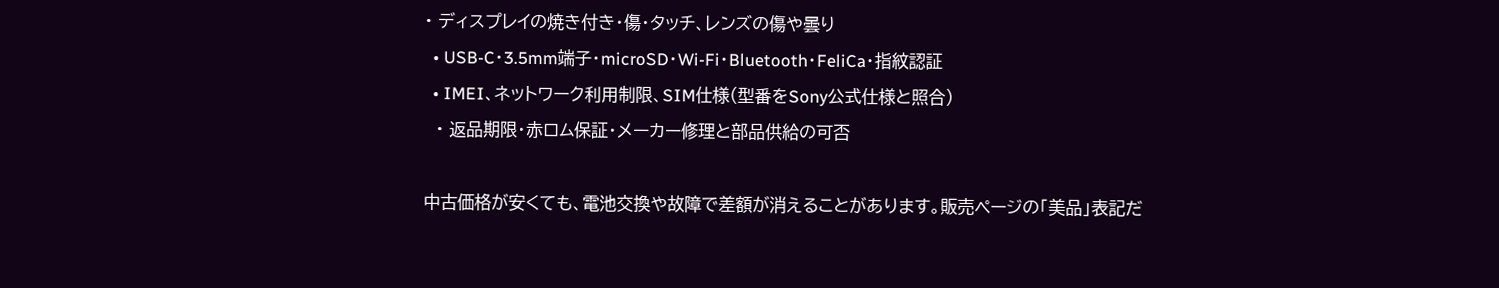• ディスプレイの焼き付き・傷・タッチ、レンズの傷や曇り
  • USB-C・3.5mm端子・microSD・Wi-Fi・Bluetooth・FeliCa・指紋認証
  • IMEI、ネットワーク利用制限、SIM仕様(型番をSony公式仕様と照合)
  • 返品期限・赤ロム保証・メーカー修理と部品供給の可否

中古価格が安くても、電池交換や故障で差額が消えることがあります。販売ページの「美品」表記だ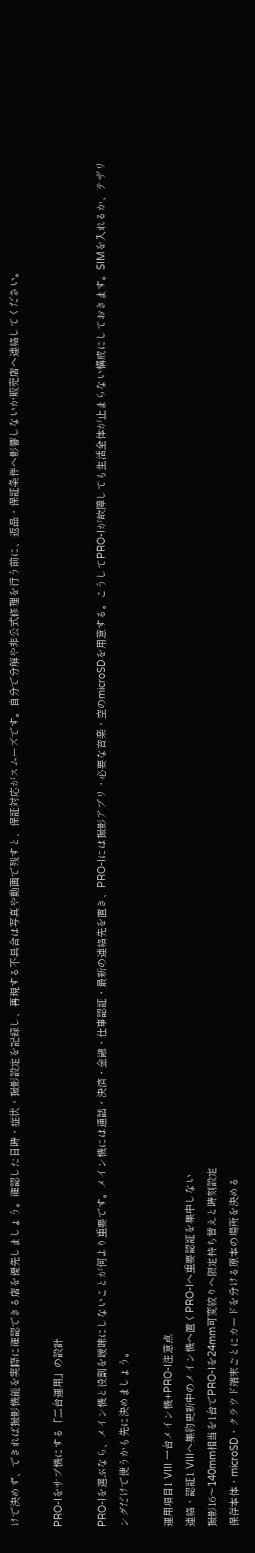けで決めず、できれば撮影機能を実際に確認できる店を優先しましょう。確認した日時・症状・撮影設定を記録し、再現する不具合は写真や動画で残すと、保証対応がスムーズです。自分で分解や非公式修理を行う前に、返品・保証条件へ影響しないか販売店へ連絡してください。

PRO-Iをサブ機にする「二台運用」の設計

PRO-Iを選ぶなら、メイン機と役割を曖昧にしないことが何より重要です。メイン機には通話・決済・金融・仕事認証・最新の連絡先を置き、PRO-Iには撮影アプリ・必要な音楽・空のmicroSDを用意する。こうしてPRO-Iが故障しても生活全体が止まらない構成にしておきます。SIMを入れるか、テザリングだけで使うかも先に決めましょう。

運用項目1 VIII 一台メイン機+PRO-I注意点
連絡・認証1 VIIIへ集約更新中のメイン機へ置くPRO-Iへ重要認証を集中しない
撮影16〜140mm相当を1台でPRO-Iを24mm可変絞りへ限定持ち替えと時刻設定
保存本体・microSD・クラウド端末ごとにカードを分ける原本の場所を決める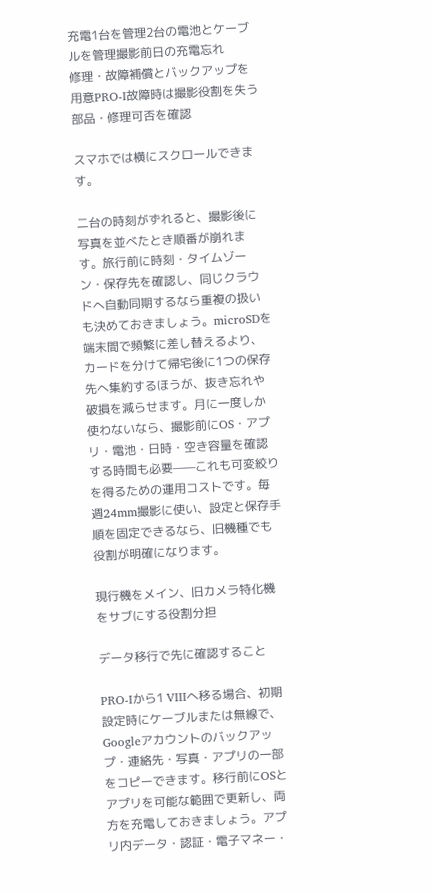充電1台を管理2台の電池とケーブルを管理撮影前日の充電忘れ
修理・故障補償とバックアップを用意PRO-I故障時は撮影役割を失う部品・修理可否を確認

スマホでは横にスクロールできます。

二台の時刻がずれると、撮影後に写真を並べたとき順番が崩れます。旅行前に時刻・タイムゾーン・保存先を確認し、同じクラウドへ自動同期するなら重複の扱いも決めておきましょう。microSDを端末間で頻繁に差し替えるより、カードを分けて帰宅後に1つの保存先へ集約するほうが、抜き忘れや破損を減らせます。月に一度しか使わないなら、撮影前にOS・アプリ・電池・日時・空き容量を確認する時間も必要——これも可変絞りを得るための運用コストです。毎週24mm撮影に使い、設定と保存手順を固定できるなら、旧機種でも役割が明確になります。

現行機をメイン、旧カメラ特化機をサブにする役割分担

データ移行で先に確認すること

PRO-Iから1 VIIIへ移る場合、初期設定時にケーブルまたは無線で、Googleアカウントのバックアップ・連絡先・写真・アプリの一部をコピーできます。移行前にOSとアプリを可能な範囲で更新し、両方を充電しておきましょう。アプリ内データ・認証・電子マネー・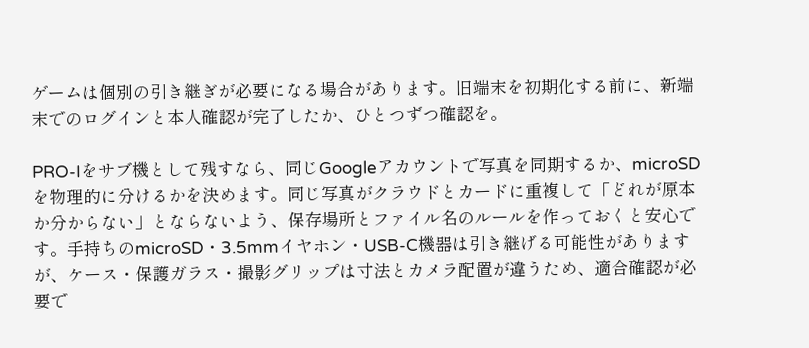ゲームは個別の引き継ぎが必要になる場合があります。旧端末を初期化する前に、新端末でのログインと本人確認が完了したか、ひとつずつ確認を。

PRO-Iをサブ機として残すなら、同じGoogleアカウントで写真を同期するか、microSDを物理的に分けるかを決めます。同じ写真がクラウドとカードに重複して「どれが原本か分からない」とならないよう、保存場所とファイル名のルールを作っておくと安心です。手持ちのmicroSD・3.5mmイヤホン・USB-C機器は引き継げる可能性がありますが、ケース・保護ガラス・撮影グリップは寸法とカメラ配置が違うため、適合確認が必要で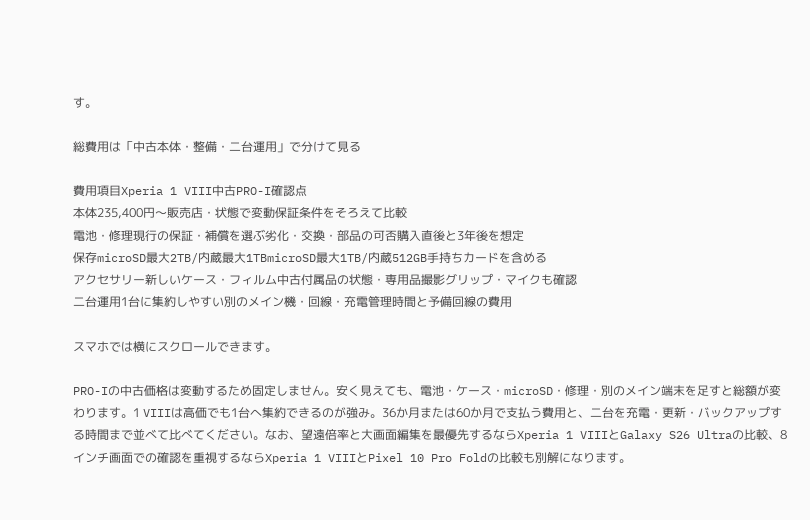す。

総費用は「中古本体・整備・二台運用」で分けて見る

費用項目Xperia 1 VIII中古PRO-I確認点
本体235,400円〜販売店・状態で変動保証条件をそろえて比較
電池・修理現行の保証・補償を選ぶ劣化・交換・部品の可否購入直後と3年後を想定
保存microSD最大2TB/内蔵最大1TBmicroSD最大1TB/内蔵512GB手持ちカードを含める
アクセサリー新しいケース・フィルム中古付属品の状態・専用品撮影グリップ・マイクも確認
二台運用1台に集約しやすい別のメイン機・回線・充電管理時間と予備回線の費用

スマホでは横にスクロールできます。

PRO-Iの中古価格は変動するため固定しません。安く見えても、電池・ケース・microSD・修理・別のメイン端末を足すと総額が変わります。1 VIIIは高価でも1台へ集約できるのが強み。36か月または60か月で支払う費用と、二台を充電・更新・バックアップする時間まで並べて比べてください。なお、望遠倍率と大画面編集を最優先するならXperia 1 VIIIとGalaxy S26 Ultraの比較、8インチ画面での確認を重視するならXperia 1 VIIIとPixel 10 Pro Foldの比較も別解になります。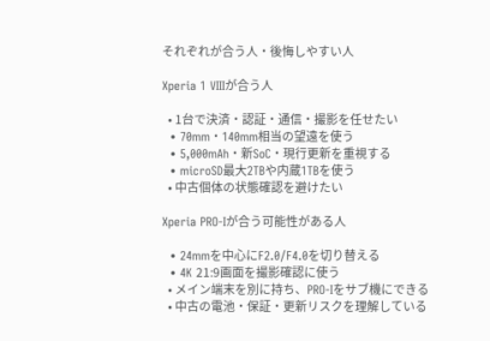それぞれが合う人・後悔しやすい人

Xperia 1 VIIIが合う人

  • 1台で決済・認証・通信・撮影を任せたい
  • 70mm・140mm相当の望遠を使う
  • 5,000mAh・新SoC・現行更新を重視する
  • microSD最大2TBや内蔵1TBを使う
  • 中古個体の状態確認を避けたい

Xperia PRO-Iが合う可能性がある人

  • 24mmを中心にF2.0/F4.0を切り替える
  • 4K 21:9画面を撮影確認に使う
  • メイン端末を別に持ち、PRO-Iをサブ機にできる
  • 中古の電池・保証・更新リスクを理解している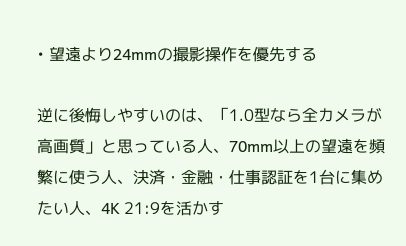• 望遠より24mmの撮影操作を優先する

逆に後悔しやすいのは、「1.0型なら全カメラが高画質」と思っている人、70mm以上の望遠を頻繁に使う人、決済・金融・仕事認証を1台に集めたい人、4K 21:9を活かす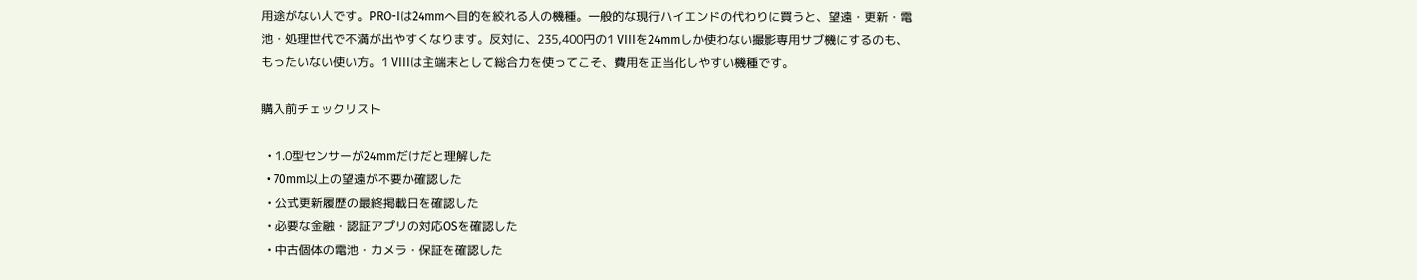用途がない人です。PRO-Iは24mmへ目的を絞れる人の機種。一般的な現行ハイエンドの代わりに買うと、望遠・更新・電池・処理世代で不満が出やすくなります。反対に、235,400円の1 VIIIを24mmしか使わない撮影専用サブ機にするのも、もったいない使い方。1 VIIIは主端末として総合力を使ってこそ、費用を正当化しやすい機種です。

購入前チェックリスト

  • 1.0型センサーが24mmだけだと理解した
  • 70mm以上の望遠が不要か確認した
  • 公式更新履歴の最終掲載日を確認した
  • 必要な金融・認証アプリの対応OSを確認した
  • 中古個体の電池・カメラ・保証を確認した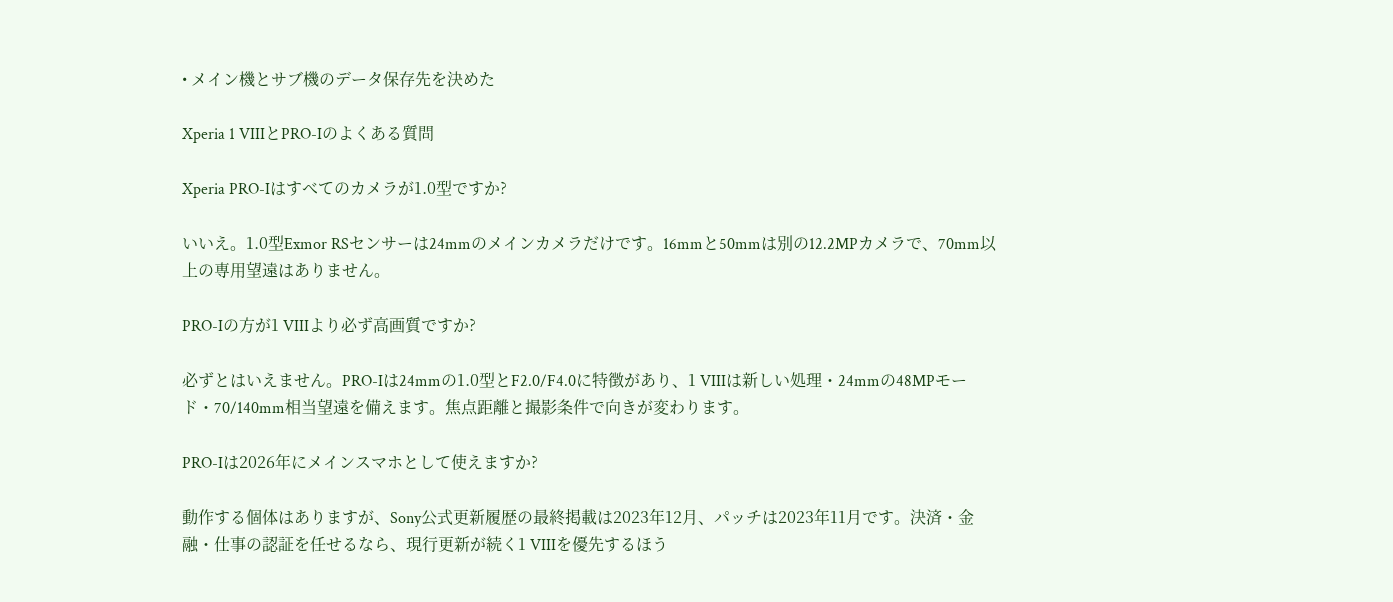• メイン機とサブ機のデータ保存先を決めた

Xperia 1 VIIIとPRO-Iのよくある質問

Xperia PRO-Iはすべてのカメラが1.0型ですか?

いいえ。1.0型Exmor RSセンサーは24mmのメインカメラだけです。16mmと50mmは別の12.2MPカメラで、70mm以上の専用望遠はありません。

PRO-Iの方が1 VIIIより必ず高画質ですか?

必ずとはいえません。PRO-Iは24mmの1.0型とF2.0/F4.0に特徴があり、1 VIIIは新しい処理・24mmの48MPモード・70/140mm相当望遠を備えます。焦点距離と撮影条件で向きが変わります。

PRO-Iは2026年にメインスマホとして使えますか?

動作する個体はありますが、Sony公式更新履歴の最終掲載は2023年12月、パッチは2023年11月です。決済・金融・仕事の認証を任せるなら、現行更新が続く1 VIIIを優先するほう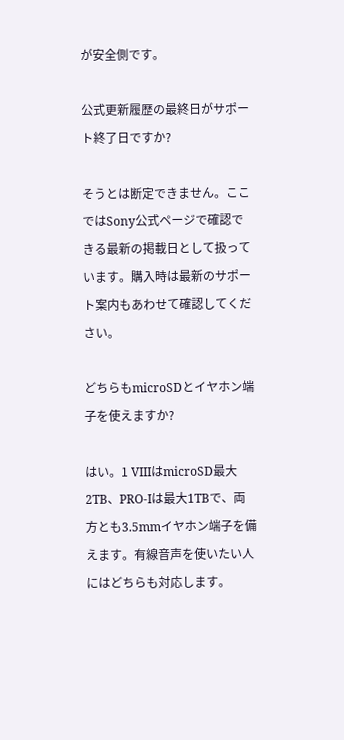が安全側です。

公式更新履歴の最終日がサポート終了日ですか?

そうとは断定できません。ここではSony公式ページで確認できる最新の掲載日として扱っています。購入時は最新のサポート案内もあわせて確認してください。

どちらもmicroSDとイヤホン端子を使えますか?

はい。1 VIIIはmicroSD最大2TB、PRO-Iは最大1TBで、両方とも3.5mmイヤホン端子を備えます。有線音声を使いたい人にはどちらも対応します。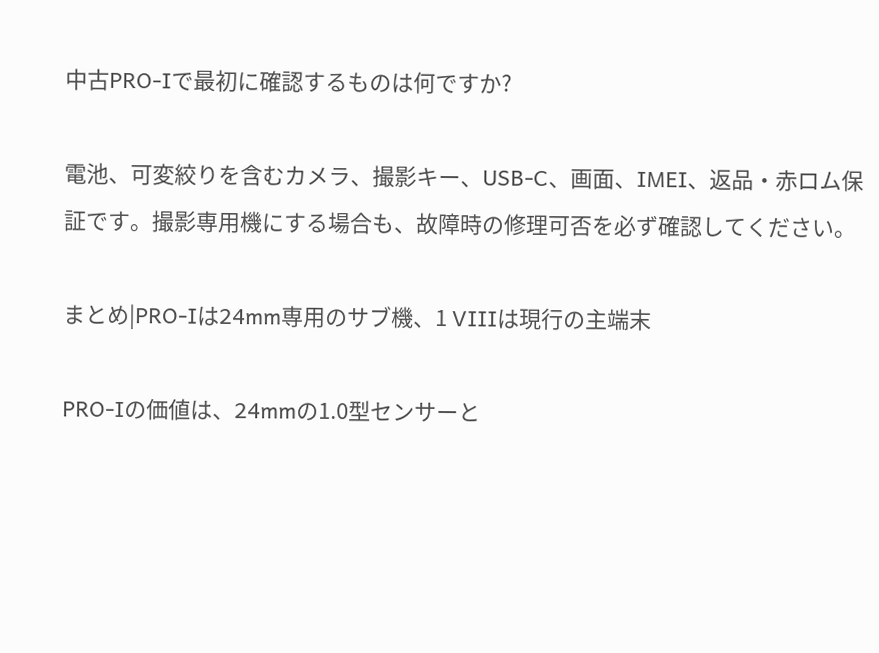中古PRO-Iで最初に確認するものは何ですか?

電池、可変絞りを含むカメラ、撮影キー、USB-C、画面、IMEI、返品・赤ロム保証です。撮影専用機にする場合も、故障時の修理可否を必ず確認してください。

まとめ|PRO-Iは24mm専用のサブ機、1 VIIIは現行の主端末

PRO-Iの価値は、24mmの1.0型センサーと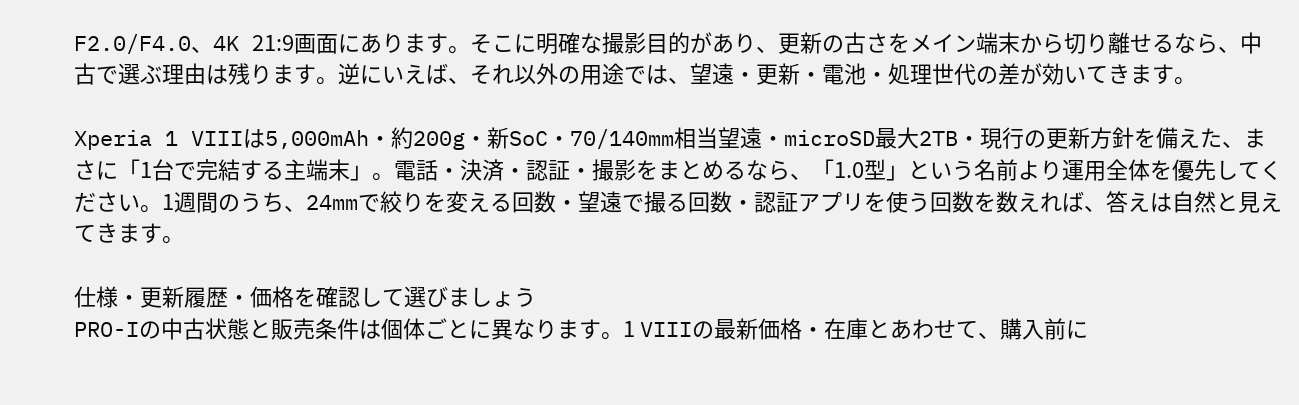F2.0/F4.0、4K 21:9画面にあります。そこに明確な撮影目的があり、更新の古さをメイン端末から切り離せるなら、中古で選ぶ理由は残ります。逆にいえば、それ以外の用途では、望遠・更新・電池・処理世代の差が効いてきます。

Xperia 1 VIIIは5,000mAh・約200g・新SoC・70/140mm相当望遠・microSD最大2TB・現行の更新方針を備えた、まさに「1台で完結する主端末」。電話・決済・認証・撮影をまとめるなら、「1.0型」という名前より運用全体を優先してください。1週間のうち、24mmで絞りを変える回数・望遠で撮る回数・認証アプリを使う回数を数えれば、答えは自然と見えてきます。

仕様・更新履歴・価格を確認して選びましょう
PRO-Iの中古状態と販売条件は個体ごとに異なります。1 VIIIの最新価格・在庫とあわせて、購入前に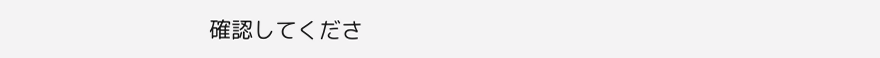確認してくださ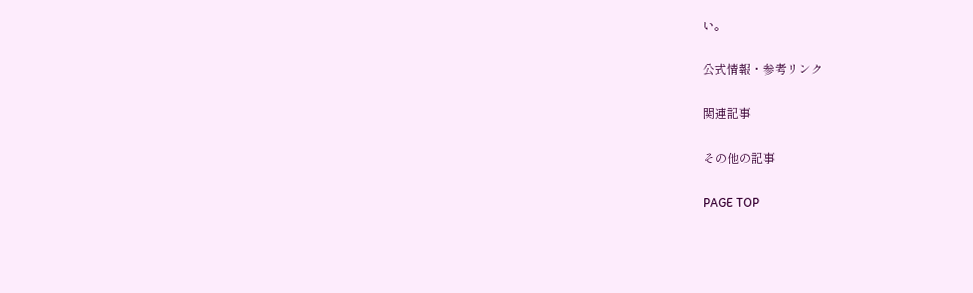い。

公式情報・参考リンク

関連記事

その他の記事

PAGE TOP